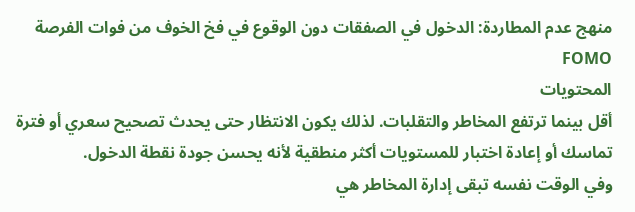منهج عدم المطاردة: الدخول في الصفقات دون الوقوع في فخ الخوف من فوات الفرصة FOMO
المحتويات
أقل بينما ترتفع المخاطر والتقلبات. لذلك يكون الانتظار حتى يحدث تصحيح سعري أو فترة تماسك أو إعادة اختبار للمستويات أكثر منطقية لأنه يحسن جودة نقطة الدخول.
وفي الوقت نفسه تبقى إدارة المخاطر هي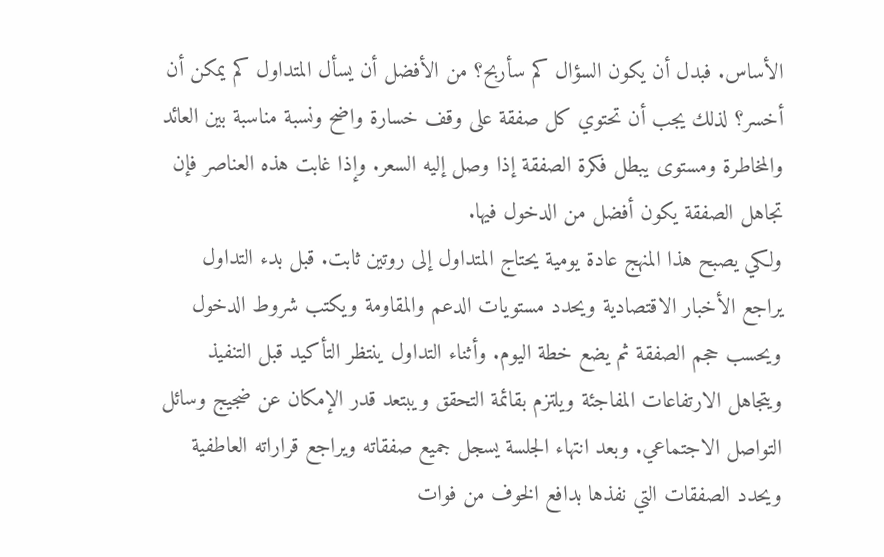الأساس. فبدل أن يكون السؤال كم سأربح؟ من الأفضل أن يسأل المتداول كم يمكن أن أخسر؟ لذلك يجب أن تحتوي كل صفقة على وقف خسارة واضح ونسبة مناسبة بين العائد والمخاطرة ومستوى يبطل فكرة الصفقة إذا وصل إليه السعر. وإذا غابت هذه العناصر فإن تجاهل الصفقة يكون أفضل من الدخول فيها.
ولكي يصبح هذا المنهج عادة يومية يحتاج المتداول إلى روتين ثابت. قبل بدء التداول يراجع الأخبار الاقتصادية ويحدد مستويات الدعم والمقاومة ويكتب شروط الدخول ويحسب حجم الصفقة ثم يضع خطة اليوم. وأثناء التداول ينتظر التأكيد قبل التنفيذ ويتجاهل الارتفاعات المفاجئة ويلتزم بقائمة التحقق ويبتعد قدر الإمكان عن ضجيج وسائل التواصل الاجتماعي. وبعد انتهاء الجلسة يسجل جميع صفقاته ويراجع قراراته العاطفية ويحدد الصفقات التي نفذها بدافع الخوف من فوات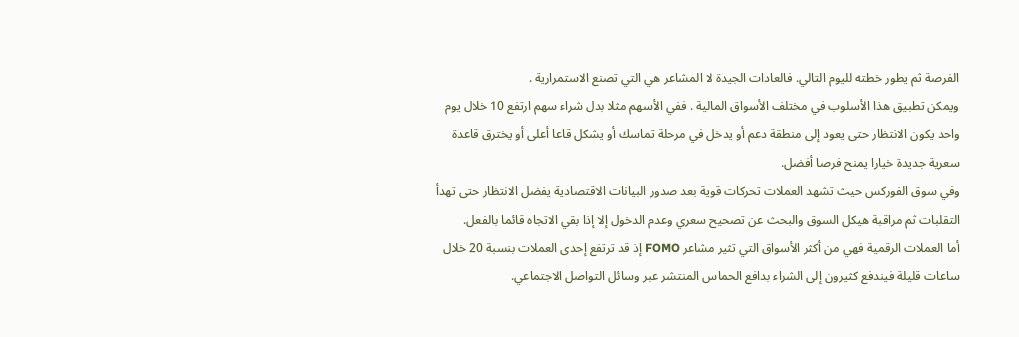الفرصة ثم يطور خطته لليوم التالي. فالعادات الجيدة لا المشاعر هي التي تصنع الاستمرارية .
ويمكن تطبيق هذا الأسلوب في مختلف الأسواق المالية . ففي الأسهم مثلا بدل شراء سهم ارتفع 10 خلال يوم واحد يكون الانتظار حتى يعود إلى منطقة دعم أو يدخل في مرحلة تماسك أو يشكل قاعا أعلى أو يخترق قاعدة سعرية جديدة خيارا يمنح فرصا أفضل.
وفي سوق الفوركس حيث تشهد العملات تحركات قوية بعد صدور البيانات الاقتصادية يفضل الانتظار حتى تهدأ التقلبات ثم مراقبة هيكل السوق والبحث عن تصحيح سعري وعدم الدخول إلا إذا بقي الاتجاه قائما بالفعل.
أما العملات الرقمية فهي من أكثر الأسواق التي تثير مشاعر FOMO إذ قد ترتفع إحدى العملات بنسبة 20 خلال ساعات قليلة فيندفع كثيرون إلى الشراء بدافع الحماس المنتشر عبر وسائل التواصل الاجتماعي.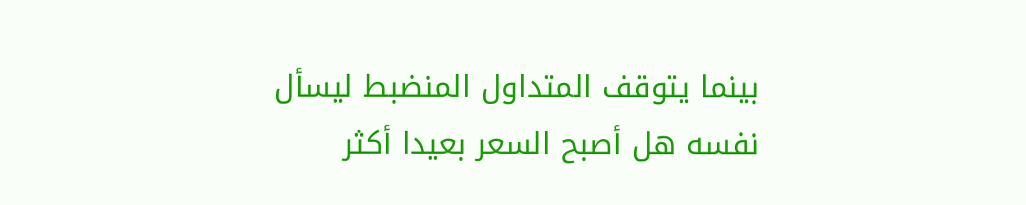بينما يتوقف المتداول المنضبط ليسأل نفسه هل أصبح السعر بعيدا أكثر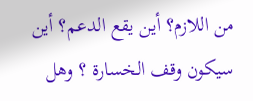من اللازم؟ أين يقع الدعم؟ أين سيكون وقف الخسارة ؟ وهل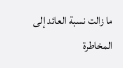ما زالت نسبة العائد إلى المخاطرة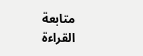متابعة القراءة